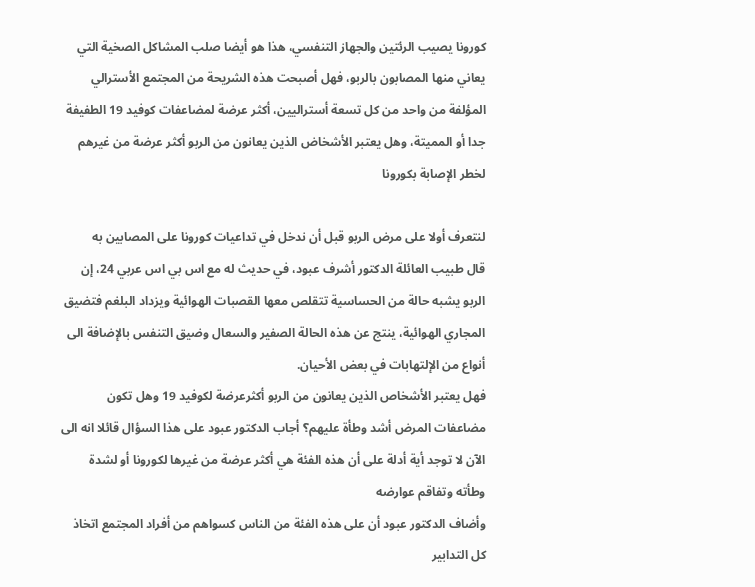كورونا يصيب الرئتين والجهاز التنفسي، هذا هو أيضا صلب المشاكل الصخية التي يعاني منها المصابون بالربو، فهل أصبحت هذه الشريحة من المجتمع الأسترالي المؤلفة من واحد من كل تسعة أستراليين، أكثر عرضة لمضاعفات كوفيد 19 الطفيفة جدا أو المميتة، وهل يعتبر الأشخاض الذين يعانون من الربو أكثر عرضة من غيرهم لخطر الإصابة بكورونا

لنتعرف أولا على مرض الربو قبل أن ندخل في تداعيات كورونا على المصابين به
قال طبيب العائلة الدكتور أشرف عبود، في حديث له مع اس بي اس عربي 24، إن الربو يشبه حالة من الحساسية تتقلص معها القصبات الهوائية ويزداد البلغم فتضيق المجاري الهوائية، ينتج عن هذه الحالة الصفير والسعال وضيق التنفس بالإضافة الى أنواع من الإلتهابات في بعض الأحيان.
فهل يعتبر الأشخاص الذين يعانون من الربو أكثرعرضة لكوفيد 19 وهل تكون مضاعفات المرض أشد وطأة عليهم؟ أجاب الدكتور عبود على هذا السؤال قائلا انه الى الآن لا توجد أية أدلة على أن هذه الفئة هي أكثر عرضة من غيرها لكورونا أو لشدة وطأته وتفاقم عوارضه
وأضاف الدكتور عبود أن على هذه الفئة من الناس كسواهم من أفراد المجتمع اتخاذ كل التدابير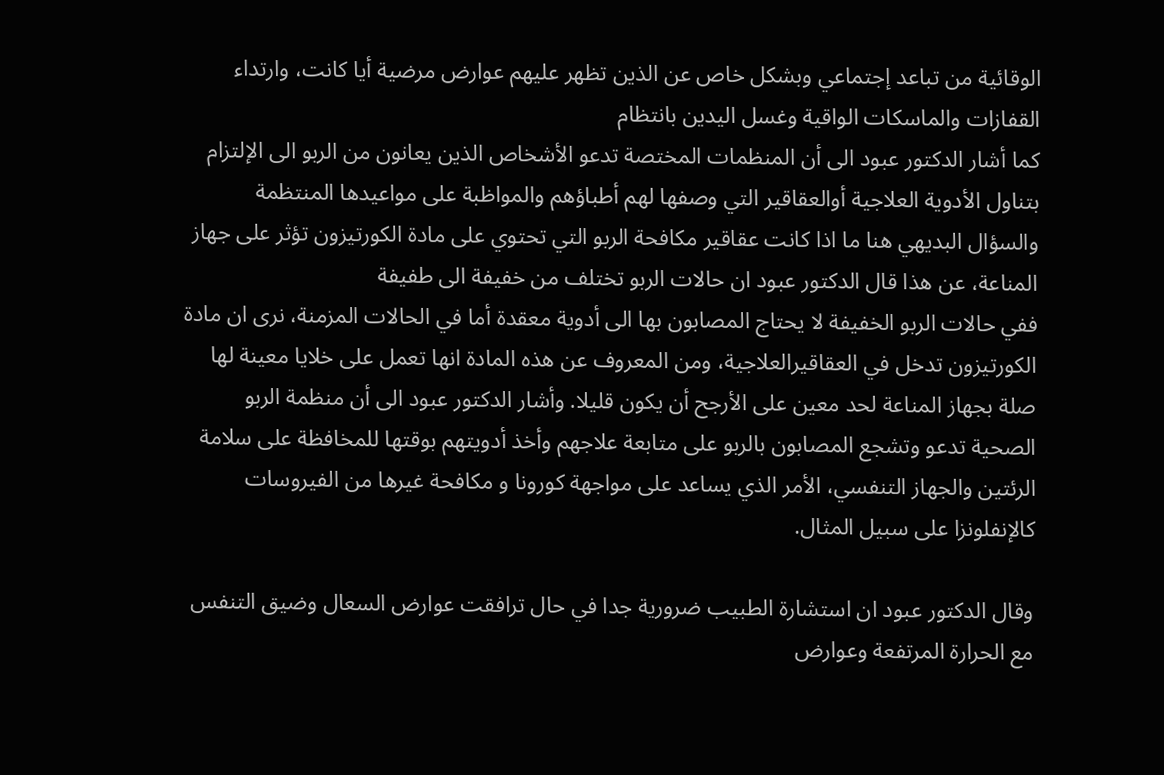الوقائية من تباعد إجتماعي وبشكل خاص عن الذين تظهر عليهم عوارض مرضية أيا كانت، وارتداء القفازات والماسكات الواقية وغسل اليدين بانتظام
كما أشار الدكتور عبود الى أن المنظمات المختصة تدعو الأشخاص الذين يعانون من الربو الى الإلتزام بتناول الأدوية العلاجية أوالعقاقير التي وصفها لهم أطباؤهم والمواظبة على مواعيدها المنتظمة
والسؤال البديهي هنا ما اذا كانت عقاقير مكافحة الربو التي تحتوي على مادة الكورتيزون تؤثر على جهاز المناعة، عن هذا قال الدكتور عبود ان حالات الربو تختلف من خفيفة الى طفيفة
ففي حالات الربو الخفيفة لا يحتاج المصابون بها الى أدوية معقدة أما في الحالات المزمنة، نرى ان مادة الكورتيزون تدخل في العقاقيرالعلاجية، ومن المعروف عن هذه المادة انها تعمل على خلايا معينة لها صلة بجهاز المناعة لحد معين على الأرجح أن يكون قليلا. وأشار الدكتور عبود الى أن منظمة الربو الصحية تدعو وتشجع المصابون بالربو على متابعة علاجهم وأخذ أدويتهم بوقتها للمخافظة على سلامة الرئتين والجهاز التنفسي، الأمر الذي يساعد على مواجهة كورونا و مكافحة غيرها من الفيروسات كالإنفلونزا على سبيل المثال.

وقال الدكتور عبود ان استشارة الطبيب ضرورية جدا في حال ترافقت عوارض السعال وضيق التنفس مع الحرارة المرتفعة وعوارض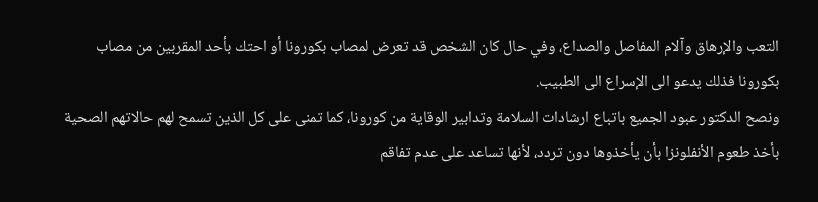التعب والإرهاق وآلام المفاصل والصداع، وفي حال كان الشخص قد تعرض لمصاب بكورونا أو احتك بأحد المقربين من مصاب بكورونا فذلك يدعو الى الإسراع الى الطبيب.
ونصح الدكتور عبود الجميع باتباع ارشادات السلامة وتدابير الوقاية من كورونا، كما تمنى على كل الذين تسمح لهم حالاتهم الصحية بأخذ طعوم الأنفلونزا بأن يأخذوها دون تردد، لأنها تساعد على عدم تفاقم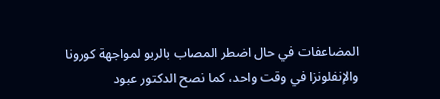المضاعفات في حال اضطر المصاب بالربو لمواجهة كورونا والإنفلونزا في وقت واحد، كما نصح الدكتور عبود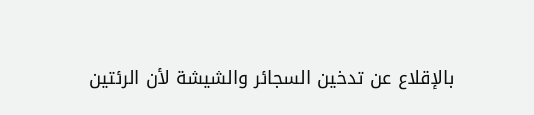بالإقلاع عن تدخين السجائر والشيشة لأن الرئتين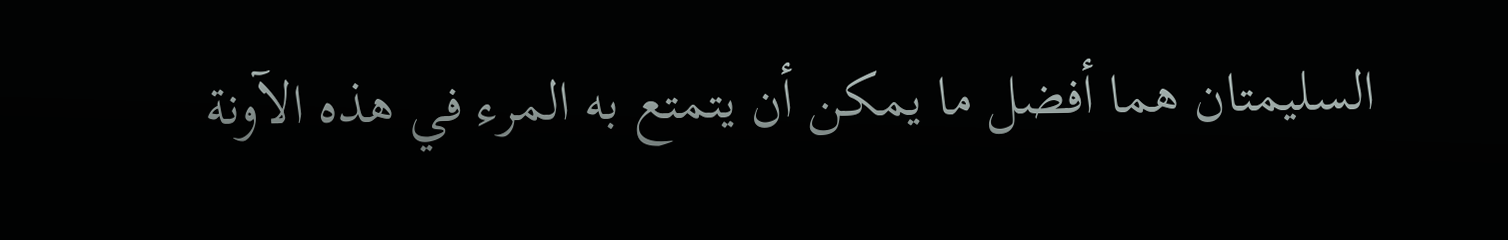السليمتان هما أفضل ما يمكن أن يتمتع به المرء في هذه الآونة